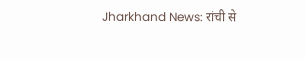Jharkhand News: रांची से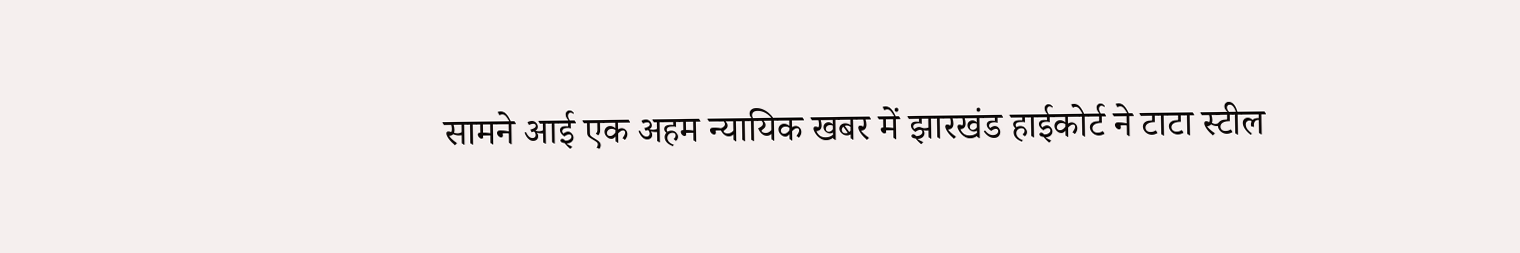सामने आई एक अहम न्यायिक खबर में झारखंड हाईकोर्ट ने टाटा स्टील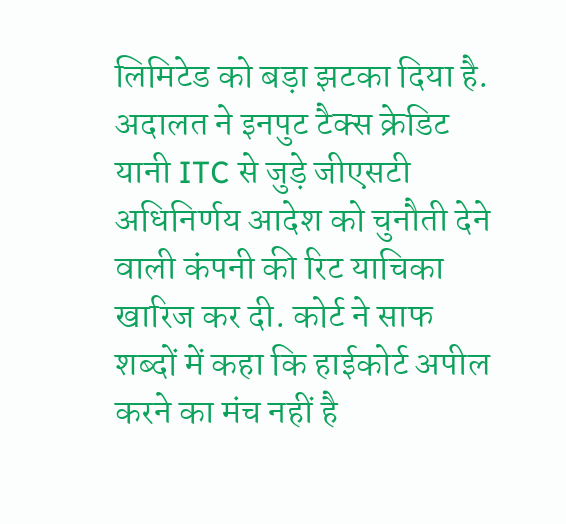लिमिटेड को बड़ा झटका दिया है. अदालत ने इनपुट टैक्स क्रेडिट यानी ITC से जुड़े जीएसटी अधिनिर्णय आदेश को चुनौती देने वाली कंपनी की रिट याचिका खारिज कर दी. कोर्ट ने साफ शब्दों में कहा कि हाईकोर्ट अपील करने का मंच नहीं है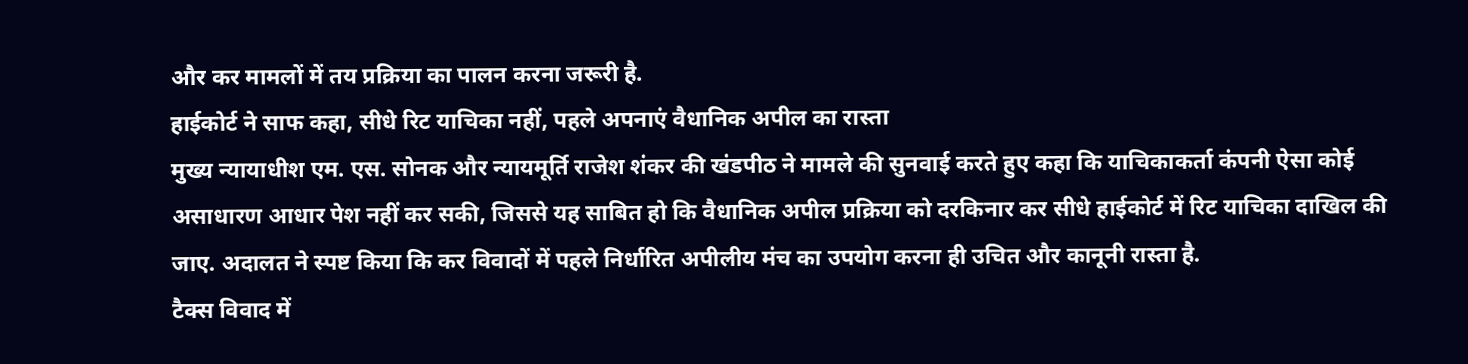और कर मामलों में तय प्रक्रिया का पालन करना जरूरी है.
हाईकोर्ट ने साफ कहा, सीधे रिट याचिका नहीं, पहले अपनाएं वैधानिक अपील का रास्ता
मुख्य न्यायाधीश एम. एस. सोनक और न्यायमूर्ति राजेश शंकर की खंडपीठ ने मामले की सुनवाई करते हुए कहा कि याचिकाकर्ता कंपनी ऐसा कोई असाधारण आधार पेश नहीं कर सकी, जिससे यह साबित हो कि वैधानिक अपील प्रक्रिया को दरकिनार कर सीधे हाईकोर्ट में रिट याचिका दाखिल की जाए. अदालत ने स्पष्ट किया कि कर विवादों में पहले निर्धारित अपीलीय मंच का उपयोग करना ही उचित और कानूनी रास्ता है.
टैक्स विवाद में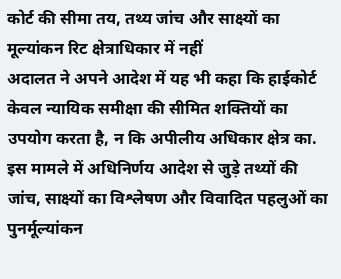कोर्ट की सीमा तय, तथ्य जांच और साक्ष्यों का मूल्यांकन रिट क्षेत्राधिकार में नहीं
अदालत ने अपने आदेश में यह भी कहा कि हाईकोर्ट केवल न्यायिक समीक्षा की सीमित शक्तियों का उपयोग करता है, न कि अपीलीय अधिकार क्षेत्र का. इस मामले में अधिनिर्णय आदेश से जुड़े तथ्यों की जांच, साक्ष्यों का विश्लेषण और विवादित पहलुओं का पुनर्मूल्यांकन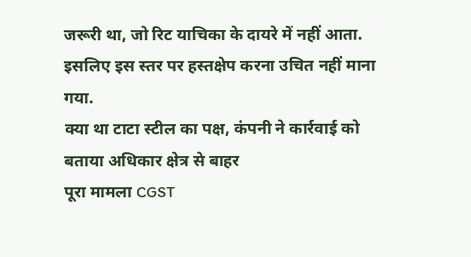जरूरी था, जो रिट याचिका के दायरे में नहीं आता. इसलिए इस स्तर पर हस्तक्षेप करना उचित नहीं माना गया.
क्या था टाटा स्टील का पक्ष, कंपनी ने कार्रवाई को बताया अधिकार क्षेत्र से बाहर
पूरा मामला CGST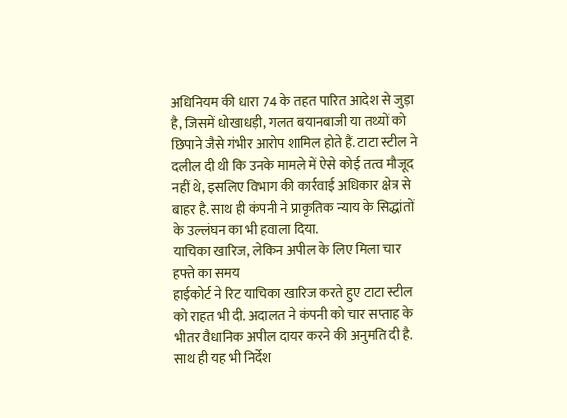अधिनियम की धारा 74 के तहत पारित आदेश से जुड़ा है, जिसमें धोखाधड़ी, गलत बयानबाजी या तथ्यों को छिपाने जैसे गंभीर आरोप शामिल होते हैं. टाटा स्टील ने दलील दी थी कि उनके मामले में ऐसे कोई तत्व मौजूद नहीं थे, इसलिए विभाग की कार्रवाई अधिकार क्षेत्र से बाहर है. साथ ही कंपनी ने प्राकृतिक न्याय के सिद्धांतों के उल्लंघन का भी हवाला दिया.
याचिका खारिज, लेकिन अपील के लिए मिला चार हफ्ते का समय
हाईकोर्ट ने रिट याचिका खारिज करते हुए टाटा स्टील को राहत भी दी. अदालत ने कंपनी को चार सप्ताह के भीतर वैधानिक अपील दायर करने की अनुमति दी है. साथ ही यह भी निर्देश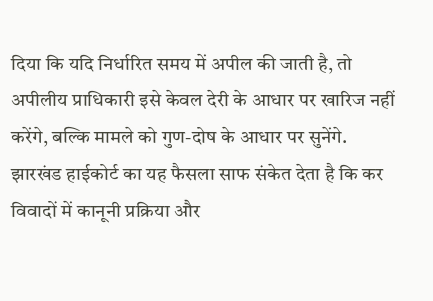दिया कि यदि निर्धारित समय में अपील की जाती है, तो अपीलीय प्राधिकारी इसे केवल देरी के आधार पर खारिज नहीं करेंगे, बल्कि मामले को गुण-दोष के आधार पर सुनेंगे.
झारखंड हाईकोर्ट का यह फैसला साफ संकेत देता है कि कर विवादों में कानूनी प्रक्रिया और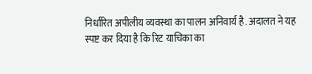निर्धारित अपीलीय व्यवस्था का पालन अनिवार्य है. अदालत ने यह स्पष्ट कर दिया है कि रिट याचिका का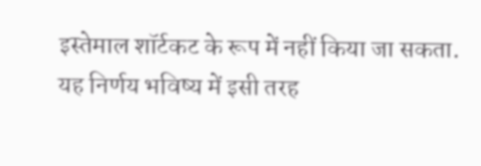इस्तेमाल शॉर्टकट के रूप में नहीं किया जा सकता. यह निर्णय भविष्य में इसी तरह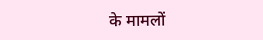के मामलों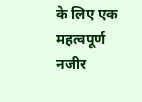के लिए एक महत्वपूर्ण नजीर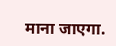माना जाएगा.